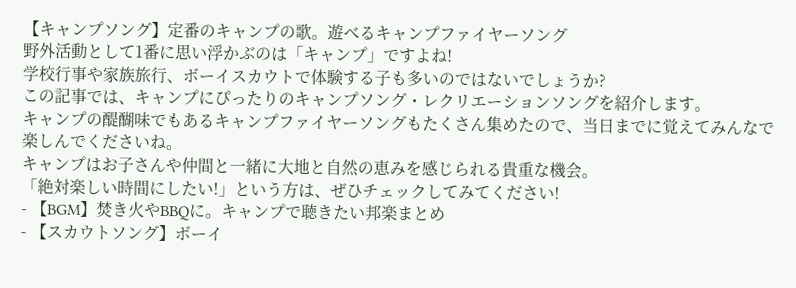【キャンプソング】定番のキャンプの歌。遊べるキャンプファイヤーソング
野外活動として1番に思い浮かぶのは「キャンプ」ですよね!
学校行事や家族旅行、ボーイスカウトで体験する子も多いのではないでしょうか?
この記事では、キャンプにぴったりのキャンプソング・レクリエーションソングを紹介します。
キャンプの醍醐味でもあるキャンプファイヤーソングもたくさん集めたので、当日までに覚えてみんなで楽しんでくださいね。
キャンプはお子さんや仲間と一緒に大地と自然の恵みを感じられる貴重な機会。
「絶対楽しい時間にしたい!」という方は、ぜひチェックしてみてください!
- 【BGM】焚き火やBBQに。キャンプで聴きたい邦楽まとめ
- 【スカウトソング】ボーイ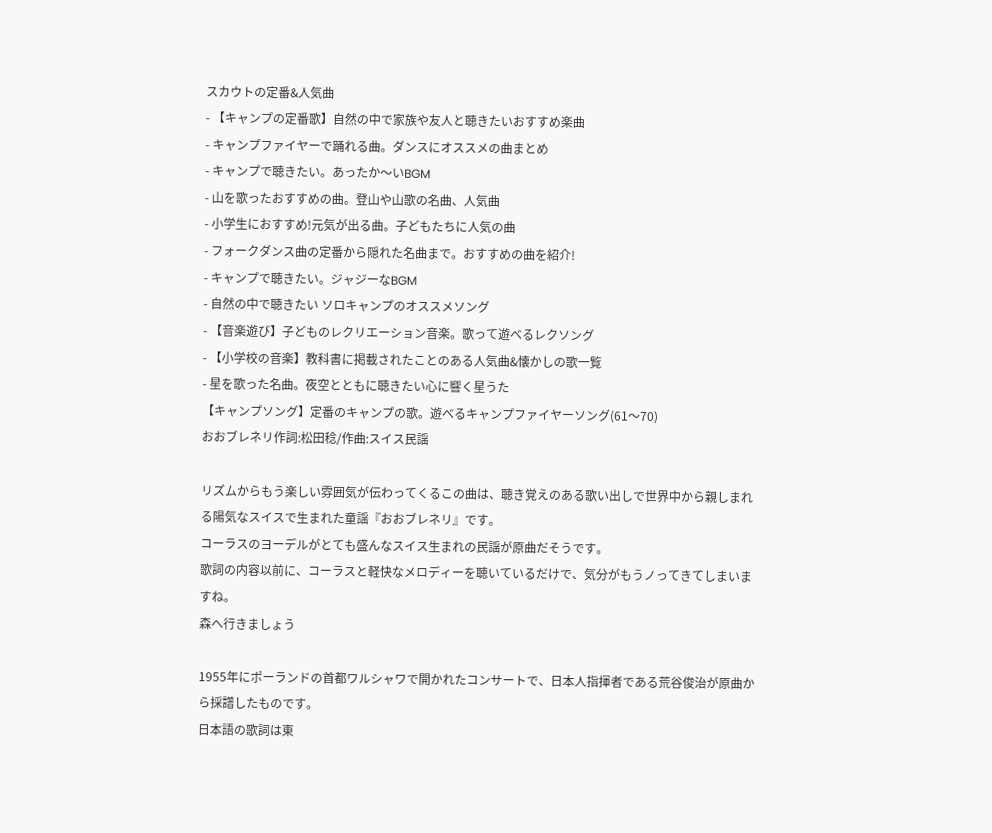スカウトの定番&人気曲
- 【キャンプの定番歌】自然の中で家族や友人と聴きたいおすすめ楽曲
- キャンプファイヤーで踊れる曲。ダンスにオススメの曲まとめ
- キャンプで聴きたい。あったか〜いBGM
- 山を歌ったおすすめの曲。登山や山歌の名曲、人気曲
- 小学生におすすめ!元気が出る曲。子どもたちに人気の曲
- フォークダンス曲の定番から隠れた名曲まで。おすすめの曲を紹介!
- キャンプで聴きたい。ジャジーなBGM
- 自然の中で聴きたい ソロキャンプのオススメソング
- 【音楽遊び】子どものレクリエーション音楽。歌って遊べるレクソング
- 【小学校の音楽】教科書に掲載されたことのある人気曲&懐かしの歌一覧
- 星を歌った名曲。夜空とともに聴きたい心に響く星うた
【キャンプソング】定番のキャンプの歌。遊べるキャンプファイヤーソング(61〜70)
おおブレネリ作詞:松田稔/作曲:スイス民謡

リズムからもう楽しい雰囲気が伝わってくるこの曲は、聴き覚えのある歌い出しで世界中から親しまれる陽気なスイスで生まれた童謡『おおブレネリ』です。
コーラスのヨーデルがとても盛んなスイス生まれの民謡が原曲だそうです。
歌詞の内容以前に、コーラスと軽快なメロディーを聴いているだけで、気分がもうノってきてしまいますね。
森へ行きましょう

1955年にポーランドの首都ワルシャワで開かれたコンサートで、日本人指揮者である荒谷俊治が原曲から採譜したものです。
日本語の歌詞は東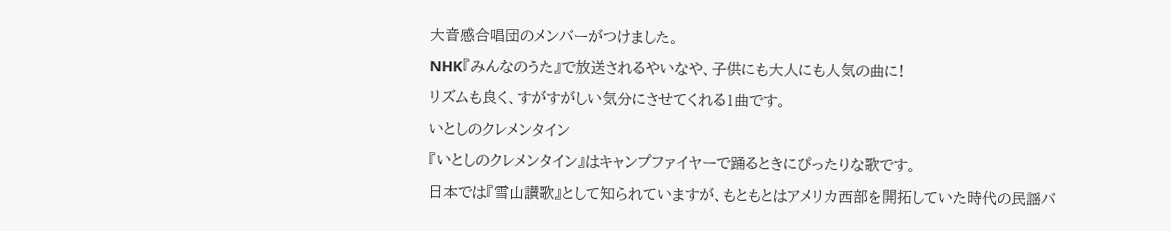大音感合唱団のメンバーがつけました。
NHK『みんなのうた』で放送されるやいなや、子供にも大人にも人気の曲に!
リズムも良く、すがすがしい気分にさせてくれる1曲です。
いとしのクレメンタイン
『いとしのクレメンタイン』はキャンプファイヤーで踊るときにぴったりな歌です。
日本では『雪山讃歌』として知られていますが、もともとはアメリカ西部を開拓していた時代の民謡バ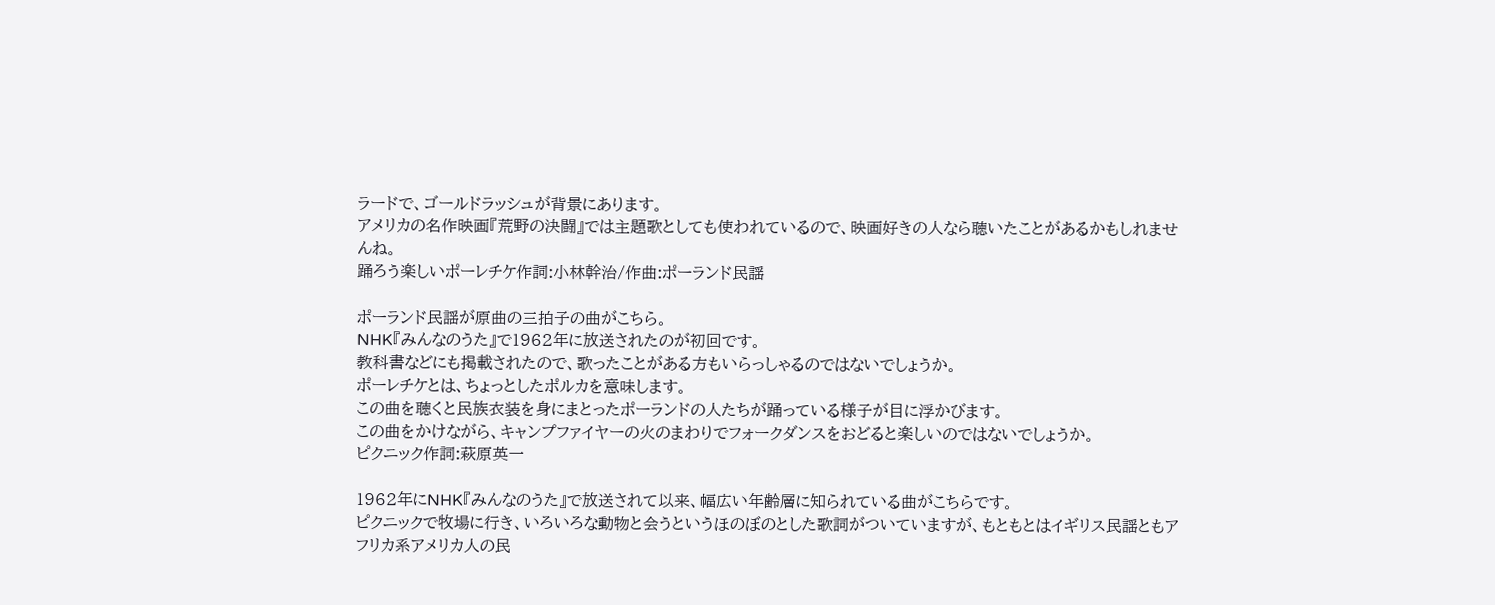ラードで、ゴールドラッシュが背景にあります。
アメリカの名作映画『荒野の決闘』では主題歌としても使われているので、映画好きの人なら聴いたことがあるかもしれませんね。
踊ろう楽しいポーレチケ作詞:小林幹治/作曲:ポーランド民謡

ポーランド民謡が原曲の三拍子の曲がこちら。
NHK『みんなのうた』で1962年に放送されたのが初回です。
教科書などにも掲載されたので、歌ったことがある方もいらっしゃるのではないでしょうか。
ポーレチケとは、ちょっとしたポルカを意味します。
この曲を聴くと民族衣装を身にまとったポーランドの人たちが踊っている様子が目に浮かびます。
この曲をかけながら、キャンプファイヤーの火のまわりでフォークダンスをおどると楽しいのではないでしょうか。
ピクニック作詞:萩原英一

1962年にNHK『みんなのうた』で放送されて以来、幅広い年齢層に知られている曲がこちらです。
ピクニックで牧場に行き、いろいろな動物と会うというほのぼのとした歌詞がついていますが、もともとはイギリス民謡ともアフリカ系アメリカ人の民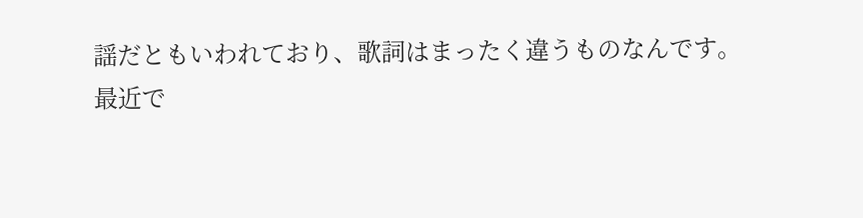謡だともいわれており、歌詞はまったく違うものなんです。
最近で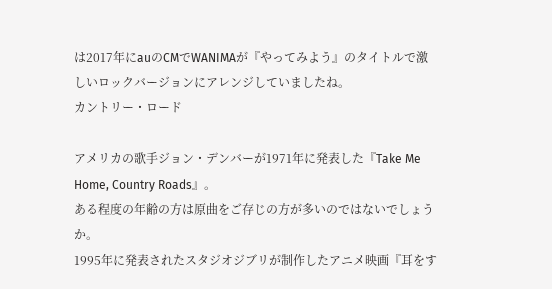は2017年にauのCMでWANIMAが『やってみよう』のタイトルで激しいロックバージョンにアレンジしていましたね。
カントリー・ロード

アメリカの歌手ジョン・デンバーが1971年に発表した『Take Me Home, Country Roads』。
ある程度の年齢の方は原曲をご存じの方が多いのではないでしょうか。
1995年に発表されたスタジオジブリが制作したアニメ映画『耳をす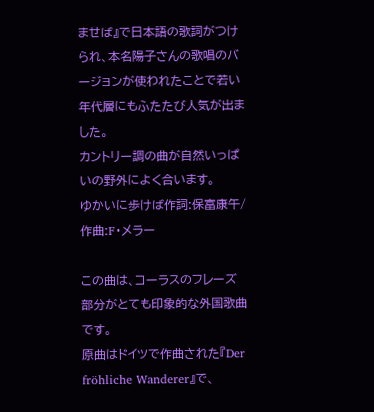ませば』で日本語の歌詞がつけられ、本名陽子さんの歌唱のバージョンが使われたことで若い年代層にもふたたび人気が出ました。
カントリー調の曲が自然いっぱいの野外によく合います。
ゆかいに歩けば作詞:保富康午/作曲:F・メラー

この曲は、コーラスのフレーズ部分がとても印象的な外国歌曲です。
原曲はドイツで作曲された『Der fröhliche Wanderer』で、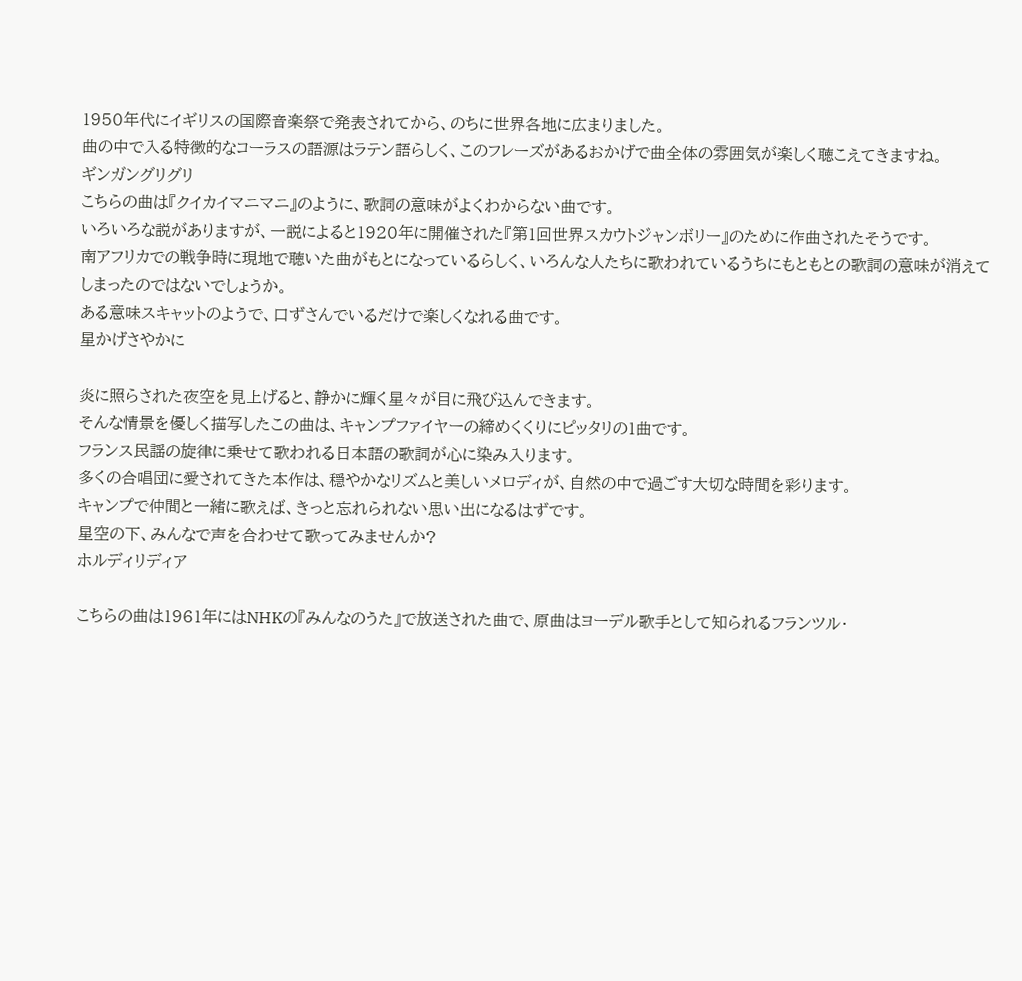1950年代にイギリスの国際音楽祭で発表されてから、のちに世界各地に広まりました。
曲の中で入る特徴的なコーラスの語源はラテン語らしく、このフレーズがあるおかげで曲全体の雰囲気が楽しく聴こえてきますね。
ギンガングリグリ
こちらの曲は『クイカイマニマニ』のように、歌詞の意味がよくわからない曲です。
いろいろな説がありますが、一説によると1920年に開催された『第1回世界スカウトジャンボリー』のために作曲されたそうです。
南アフリカでの戦争時に現地で聴いた曲がもとになっているらしく、いろんな人たちに歌われているうちにもともとの歌詞の意味が消えてしまったのではないでしょうか。
ある意味スキャットのようで、口ずさんでいるだけで楽しくなれる曲です。
星かげさやかに

炎に照らされた夜空を見上げると、静かに輝く星々が目に飛び込んできます。
そんな情景を優しく描写したこの曲は、キャンプファイヤーの締めくくりにピッタリの1曲です。
フランス民謡の旋律に乗せて歌われる日本語の歌詞が心に染み入ります。
多くの合唱団に愛されてきた本作は、穏やかなリズムと美しいメロディが、自然の中で過ごす大切な時間を彩ります。
キャンプで仲間と一緒に歌えば、きっと忘れられない思い出になるはずです。
星空の下、みんなで声を合わせて歌ってみませんか?
ホルディリディア

こちらの曲は1961年にはNHKの『みんなのうた』で放送された曲で、原曲はヨーデル歌手として知られるフランツル・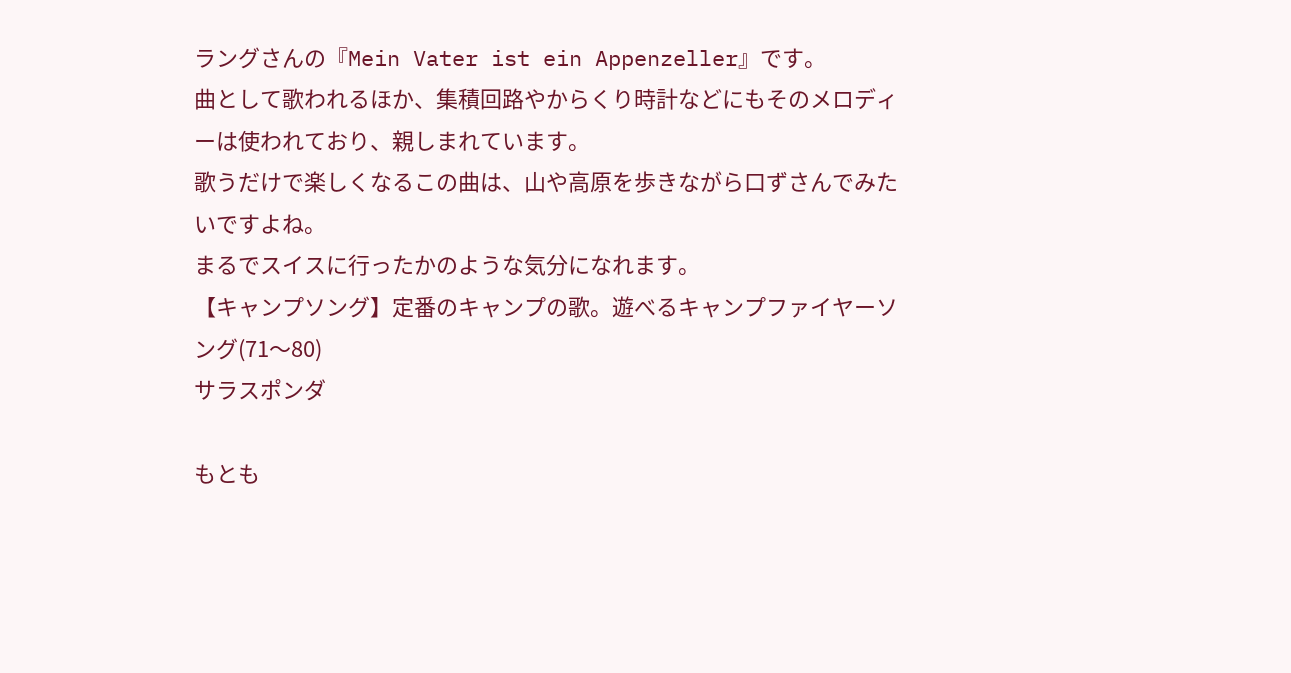ラングさんの『Mein Vater ist ein Appenzeller』です。
曲として歌われるほか、集積回路やからくり時計などにもそのメロディーは使われており、親しまれています。
歌うだけで楽しくなるこの曲は、山や高原を歩きながら口ずさんでみたいですよね。
まるでスイスに行ったかのような気分になれます。
【キャンプソング】定番のキャンプの歌。遊べるキャンプファイヤーソング(71〜80)
サラスポンダ

もとも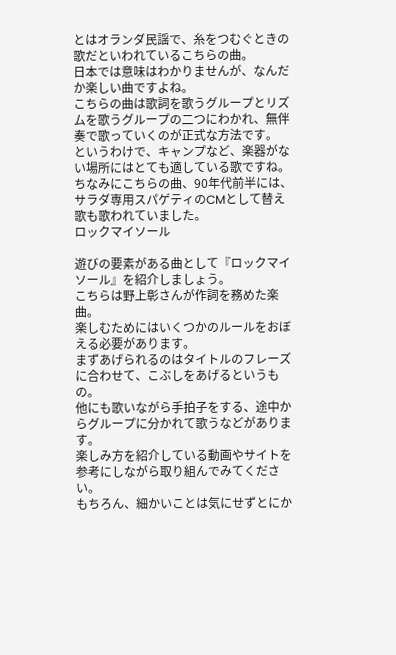とはオランダ民謡で、糸をつむぐときの歌だといわれているこちらの曲。
日本では意味はわかりませんが、なんだか楽しい曲ですよね。
こちらの曲は歌詞を歌うグループとリズムを歌うグループの二つにわかれ、無伴奏で歌っていくのが正式な方法です。
というわけで、キャンプなど、楽器がない場所にはとても適している歌ですね。
ちなみにこちらの曲、90年代前半には、サラダ専用スパゲティのCMとして替え歌も歌われていました。
ロックマイソール

遊びの要素がある曲として『ロックマイソール』を紹介しましょう。
こちらは野上彰さんが作詞を務めた楽曲。
楽しむためにはいくつかのルールをおぼえる必要があります。
まずあげられるのはタイトルのフレーズに合わせて、こぶしをあげるというもの。
他にも歌いながら手拍子をする、途中からグループに分かれて歌うなどがあります。
楽しみ方を紹介している動画やサイトを参考にしながら取り組んでみてください。
もちろん、細かいことは気にせずとにか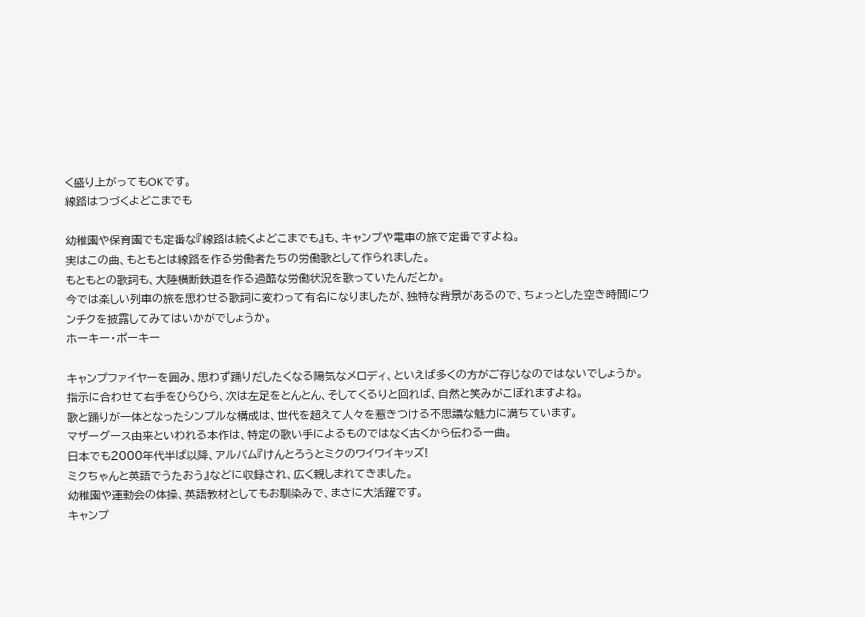く盛り上がってもOKです。
線路はつづくよどこまでも

幼稚園や保育園でも定番な『線路は続くよどこまでも』も、キャンプや電車の旅で定番ですよね。
実はこの曲、もともとは線路を作る労働者たちの労働歌として作られました。
もともとの歌詞も、大陸横断鉄道を作る過酷な労働状況を歌っていたんだとか。
今では楽しい列車の旅を思わせる歌詞に変わって有名になりましたが、独特な背景があるので、ちょっとした空き時間にウンチクを披露してみてはいかがでしょうか。
ホーキー・ポーキー

キャンプファイヤーを囲み、思わず踊りだしたくなる陽気なメロディ、といえば多くの方がご存じなのではないでしょうか。
指示に合わせて右手をひらひら、次は左足をとんとん、そしてくるりと回れば、自然と笑みがこぼれますよね。
歌と踊りが一体となったシンプルな構成は、世代を超えて人々を惹きつける不思議な魅力に満ちています。
マザーグース由来といわれる本作は、特定の歌い手によるものではなく古くから伝わる一曲。
日本でも2000年代半ば以降、アルバム『けんとろうとミクのワイワイキッズ!
ミクちゃんと英語でうたおう』などに収録され、広く親しまれてきました。
幼稚園や運動会の体操、英語教材としてもお馴染みで、まさに大活躍です。
キャンプ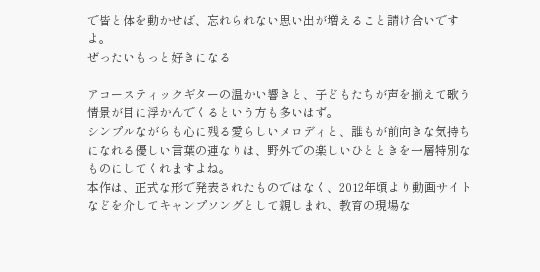で皆と体を動かせば、忘れられない思い出が増えること請け合いですよ。
ぜったいもっと好きになる

アコースティックギターの温かい響きと、子どもたちが声を揃えて歌う情景が目に浮かんでくるという方も多いはず。
シンプルながらも心に残る愛らしいメロディと、誰もが前向きな気持ちになれる優しい言葉の連なりは、野外での楽しいひとときを一層特別なものにしてくれますよね。
本作は、正式な形で発表されたものではなく、2012年頃より動画サイトなどを介してキャンプソングとして親しまれ、教育の現場な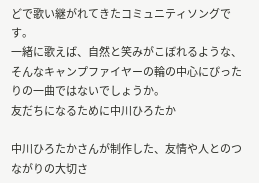どで歌い継がれてきたコミュニティソングです。
一緒に歌えば、自然と笑みがこぼれるような、そんなキャンプファイヤーの輪の中心にぴったりの一曲ではないでしょうか。
友だちになるために中川ひろたか

中川ひろたかさんが制作した、友情や人とのつながりの大切さ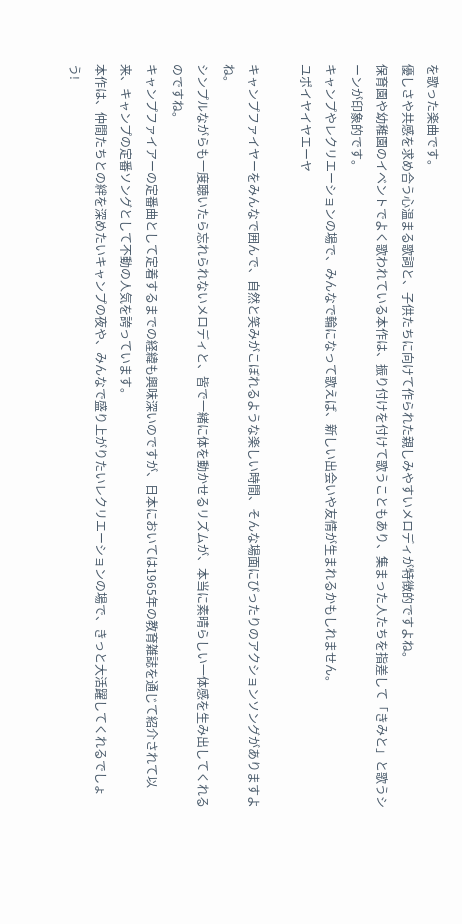を歌った楽曲です。
優しさや共感を求め合う心温まる歌詞と、子供たちに向けて作られた親しみやすいメロディが特徴的ですよね。
保育園や幼稚園のイベントでよく歌われている本作は、振り付けを付けて歌うこともあり、集まった人たちを指差して「きみと」と歌うシーンが印象的です。
キャンプやレクリエーションの場で、みんなで輪になって歌えば、新しい出会いや友情が生まれるかもしれません。
ユポイヤイヤエーヤ

キャンプファイヤーをみんなで囲んで、自然と笑みがこぼれるような楽しい時間、そんな場面にぴったりのアクションソングがありますよね。
シンプルながらも一度聴いたら忘れられないメロディと、皆で一緒に体を動かせるリズムが、本当に素晴らしい一体感を生み出してくれるのですね。
キャンプファイアーの定番曲として定着するまでの経緯も興味深いのですが、日本においては1965年の教育雑誌を通じて紹介されて以来、キャンプの定番ソングとして不動の人気を誇っています。
本作は、仲間たちとの絆を深めたいキャンプの夜や、みんなで盛り上がりたいレクリエーションの場で、きっと大活躍してくれるでしょう!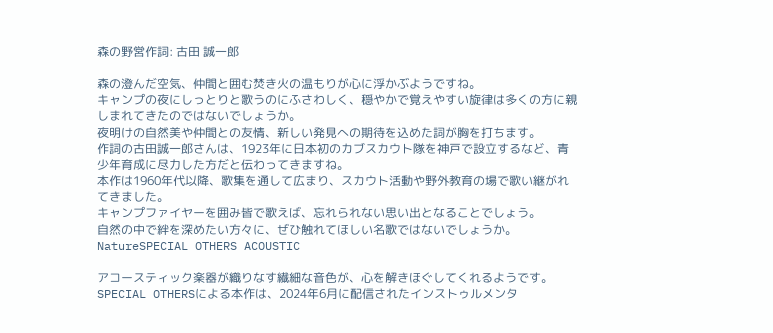森の野営作詞: 古田 誠一郎

森の澄んだ空気、仲間と囲む焚き火の温もりが心に浮かぶようですね。
キャンプの夜にしっとりと歌うのにふさわしく、穏やかで覚えやすい旋律は多くの方に親しまれてきたのではないでしょうか。
夜明けの自然美や仲間との友情、新しい発見への期待を込めた詞が胸を打ちます。
作詞の古田誠一郎さんは、1923年に日本初のカブスカウト隊を神戸で設立するなど、青少年育成に尽力した方だと伝わってきますね。
本作は1960年代以降、歌集を通して広まり、スカウト活動や野外教育の場で歌い継がれてきました。
キャンプファイヤーを囲み皆で歌えば、忘れられない思い出となることでしょう。
自然の中で絆を深めたい方々に、ぜひ触れてほしい名歌ではないでしょうか。
NatureSPECIAL OTHERS ACOUSTIC

アコースティック楽器が織りなす繊細な音色が、心を解きほぐしてくれるようです。
SPECIAL OTHERSによる本作は、2024年6月に配信されたインストゥルメンタ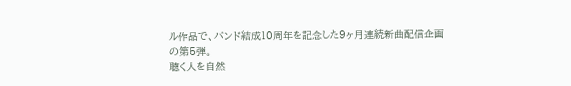ル作品で、バンド結成10周年を記念した9ヶ月連続新曲配信企画の第5弾。
聴く人を自然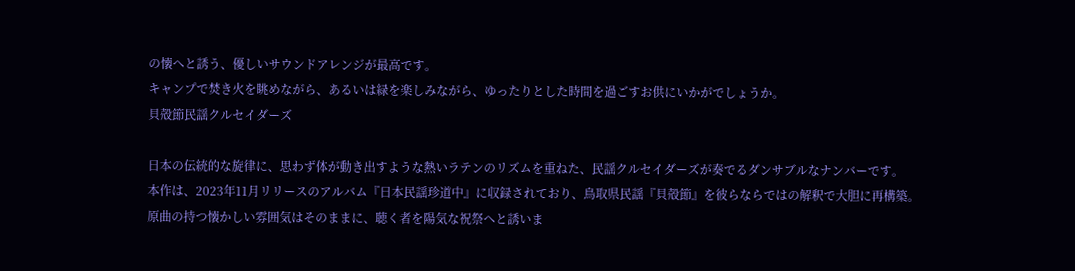の懐へと誘う、優しいサウンドアレンジが最高です。
キャンプで焚き火を眺めながら、あるいは緑を楽しみながら、ゆったりとした時間を過ごすお供にいかがでしょうか。
貝殻節民謡クルセイダーズ

日本の伝統的な旋律に、思わず体が動き出すような熱いラテンのリズムを重ねた、民謡クルセイダーズが奏でるダンサブルなナンバーです。
本作は、2023年11月リリースのアルバム『日本民謡珍道中』に収録されており、鳥取県民謡『貝殻節』を彼らならではの解釈で大胆に再構築。
原曲の持つ懐かしい雰囲気はそのままに、聴く者を陽気な祝祭へと誘いま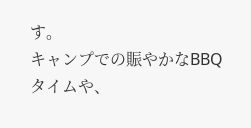す。
キャンプでの賑やかなBBQタイムや、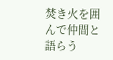焚き火を囲んで仲間と語らう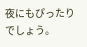夜にもぴったりでしょう。